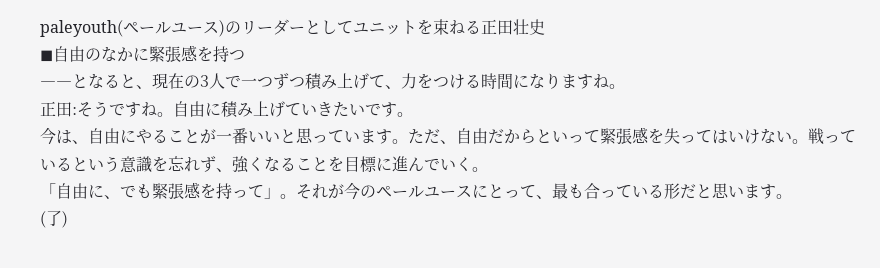paleyouth(ペールユース)のリーダーとしてユニットを束ねる正田壮史
◼自由のなかに緊張感を持つ
――となると、現在の3人で一つずつ積み上げて、力をつける時間になりますね。
正田:そうですね。自由に積み上げていきたいです。
今は、自由にやることが一番いいと思っています。ただ、自由だからといって緊張感を失ってはいけない。戦っているという意識を忘れず、強くなることを目標に進んでいく。
「自由に、でも緊張感を持って」。それが今のペールユースにとって、最も合っている形だと思います。
(了)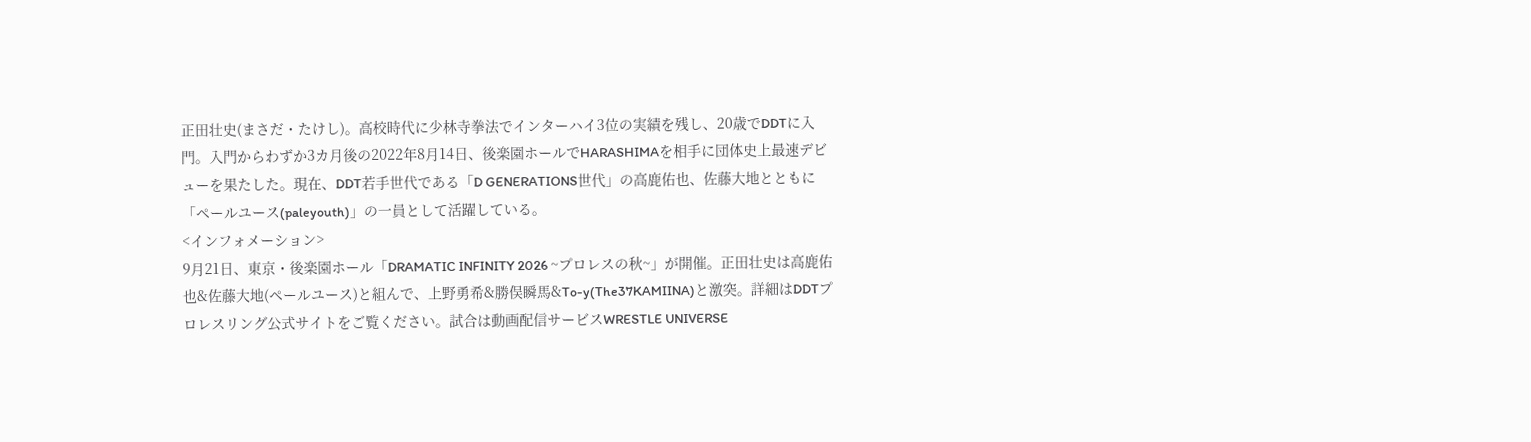正田壮史(まさだ・たけし)。高校時代に少林寺拳法でインターハイ3位の実績を残し、20歳でDDTに入門。入門からわずか3カ月後の2022年8月14日、後楽園ホールでHARASHIMAを相手に団体史上最速デビューを果たした。現在、DDT若手世代である「D GENERATIONS世代」の高鹿佑也、佐藤大地とともに「ペールユース(paleyouth)」の一員として活躍している。
<インフォメーション>
9月21日、東京・後楽園ホール「DRAMATIC INFINITY 2026 ~プロレスの秋~」が開催。正田壮史は高鹿佑也&佐藤大地(ペールユース)と組んで、上野勇希&勝俣瞬馬&To-y(The37KAMIINA)と激突。詳細はDDTプロレスリング公式サイトをご覧ください。試合は動画配信サービスWRESTLE UNIVERSE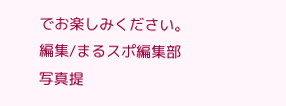でお楽しみください。
編集/まるスポ編集部
写真提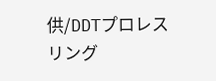供/DDTプロレスリング